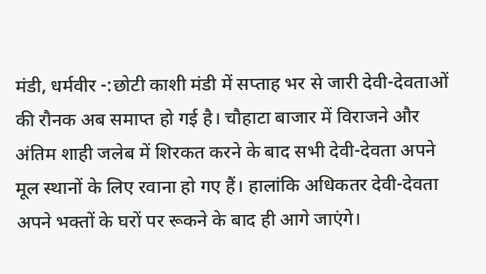मंडी, धर्मवीर -:छोटी काशी मंडी में सप्ताह भर से जारी देवी-देवताओं की रौनक अब समाप्त हो गई है। चौहाटा बाजार में विराजने और अंतिम शाही जलेब में शिरकत करने के बाद सभी देवी-देवता अपने मूल स्थानों के लिए रवाना हो गए हैं। हालांकि अधिकतर देवी-देवता अपने भक्तों के घरों पर रूकने के बाद ही आगे जाएंगे।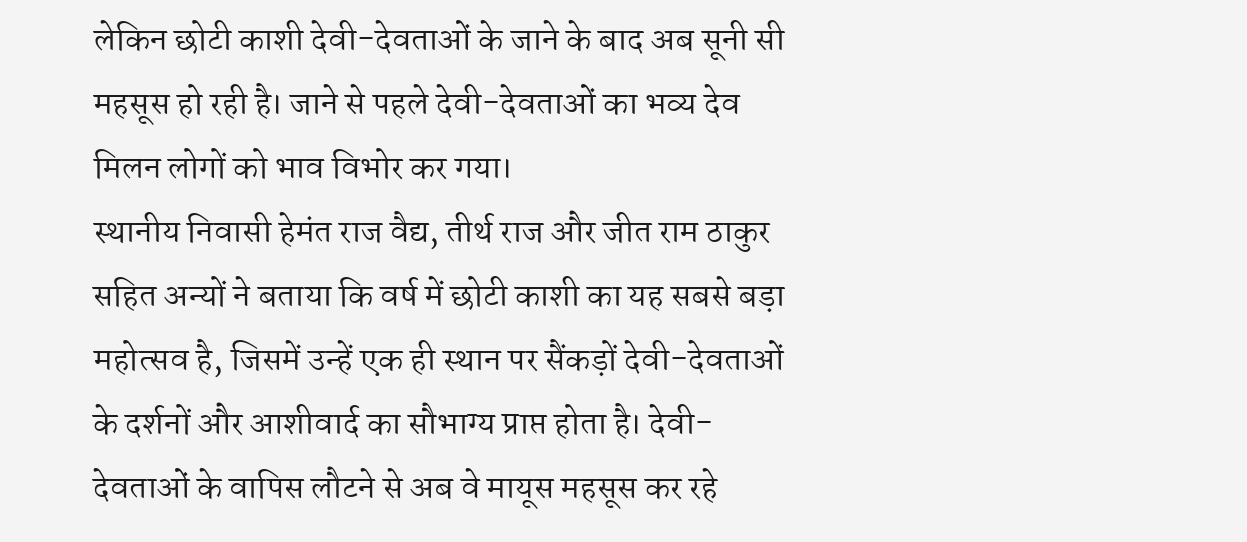लेकिन छोटी काशी देवी-देवताओं के जाने के बाद अब सूनी सी महसूस हो रही है। जाने से पहले देवी-देवताओं का भव्य देव मिलन लोगों को भाव विभोर कर गया।
स्थानीय निवासी हेमंत राज वैद्य, तीर्थ राज और जीत राम ठाकुर सहित अन्यों ने बताया कि वर्ष में छोटी काशी का यह सबसे बड़ा महोत्सव है, जिसमें उन्हें एक ही स्थान पर सैंकड़ों देवी-देवताओं के दर्शनों और आशीवार्द का सौभाग्य प्राप्त होता है। देवी-देवताओं के वापिस लौटने से अब वे मायूस महसूस कर रहे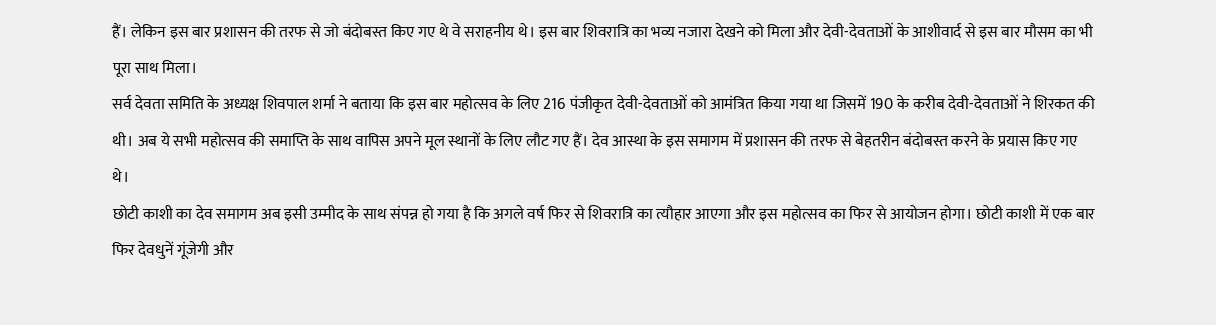हैं। लेकिन इस बार प्रशासन की तरफ से जो बंदोबस्त किए गए थे वे सराहनीय थे। इस बार शिवरात्रि का भव्य नजारा देखने को मिला और देवी-देवताओं के आशीवार्द से इस बार मौसम का भी पूरा साथ मिला।
सर्व देवता समिति के अध्यक्ष शिवपाल शर्मा ने बताया कि इस बार महोत्सव के लिए 216 पंजीकृत देवी-देवताओं को आमंत्रित किया गया था जिसमें 190 के करीब देवी-देवताओं ने शिरकत की थी। अब ये सभी महोत्सव की समाप्ति के साथ वापिस अपने मूल स्थानों के लिए लौट गए हैं। देव आस्था के इस समागम में प्रशासन की तरफ से बेहतरीन बंदोबस्त करने के प्रयास किए गए थे।
छोटी काशी का देव समागम अब इसी उम्मीद के साथ संपन्न हो गया है कि अगले वर्ष फिर से शिवरात्रि का त्यौहार आएगा और इस महोत्सव का फिर से आयोजन होगा। छोटी काशी में एक बार फिर देवधुनें गूंजेगी और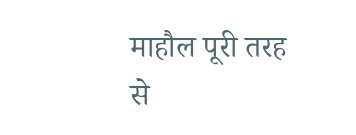माहौल पूरी तरह से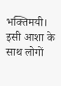भक्तिमयी। इसी आशा के साथ लोगों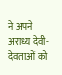ने अपने अराध्य देवी-देवताओं को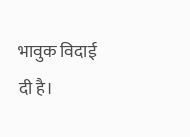भावुक विदाई दी है।